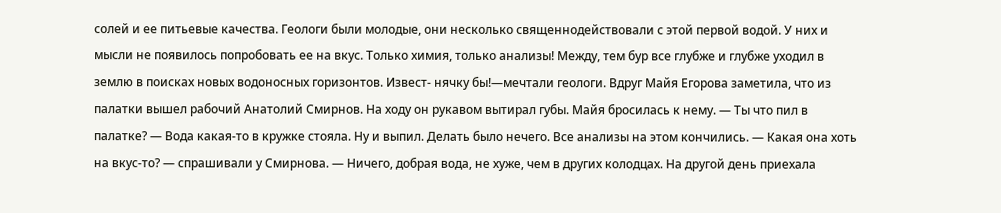солей и ее питьевые качества. Геологи были молодые, они несколько священнодействовали с этой первой водой. У них и мысли не появилось попробовать ее на вкус. Только химия, только анализы! Между, тем бур все глубже и глубже уходил в землю в поисках новых водоносных горизонтов. Извест- нячку бы!—мечтали геологи. Вдруг Майя Егорова заметила, что из палатки вышел рабочий Анатолий Смирнов. На ходу он рукавом вытирал губы. Майя бросилась к нему. — Ты что пил в палатке? — Вода какая-то в кружке стояла. Ну и выпил. Делать было нечего. Все анализы на этом кончились. — Какая она хоть на вкус-то? — спрашивали у Смирнова. — Ничего, добрая вода, не хуже, чем в других колодцах. На другой день приехала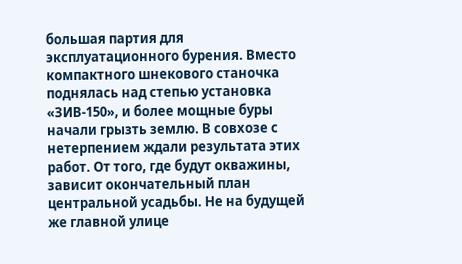большая партия для эксплуатационного бурения. Вместо компактного шнекового станочка поднялась над степью установка «ЗИВ-150», и более мощные буры начали грызть землю. В совхозе с нетерпением ждали результата этих работ. От того, где будут окважины, зависит окончательный план центральной усадьбы. Не на будущей же главной улице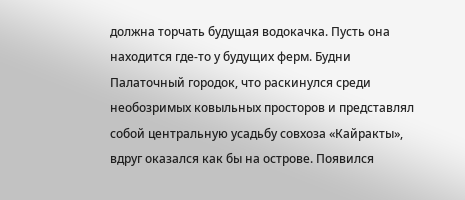должна торчать будущая водокачка. Пусть она находится где-то у будущих ферм. Будни Палаточный городок, что раскинулся среди необозримых ковыльных просторов и представлял собой центральную усадьбу совхоза «Кайракты», вдруг оказался как бы на острове. Появился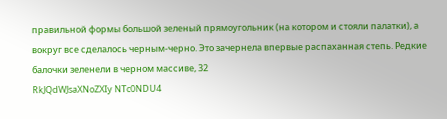правильной формы большой зеленый прямоугольник (на котором и стояли палатки), а вокруг все сделалось черным-черно. Это зачернела впервые распаханная степь. Редкие балочки зеленели в черном массиве, 32
RkJQdWJsaXNoZXIy NTc0NDU4